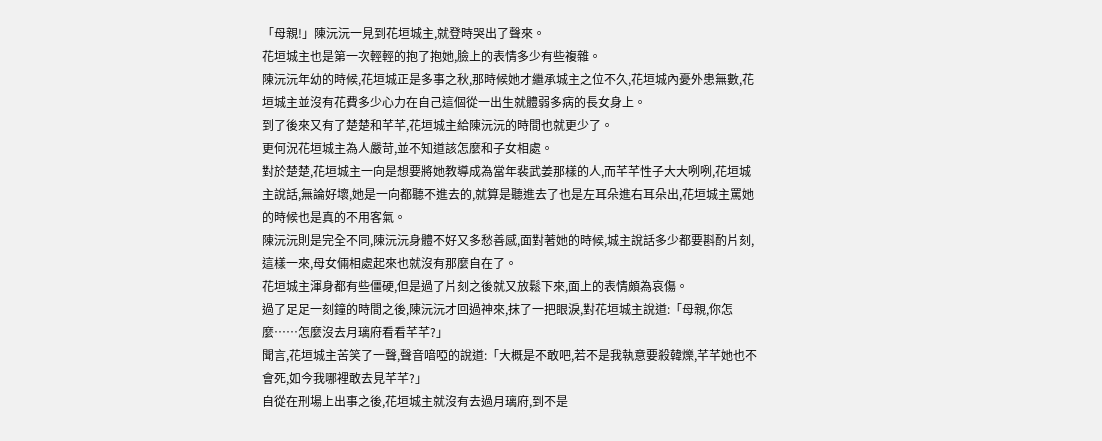「母親!」陳沅沅一見到花垣城主,就登時哭出了聲來。
花垣城主也是第一次輕輕的抱了抱她,臉上的表情多少有些複雜。
陳沅沅年幼的時候,花垣城正是多事之秋,那時候她才繼承城主之位不久,花垣城內憂外患無數,花垣城主並沒有花費多少心力在自己這個從一出生就體弱多病的長女身上。
到了後來又有了楚楚和芊芊,花垣城主給陳沅沅的時間也就更少了。
更何況花垣城主為人嚴苛,並不知道該怎麼和子女相處。
對於楚楚,花垣城主一向是想要將她教導成為當年裴武姜那樣的人,而芊芊性子大大咧咧,花垣城主說話,無論好壞,她是一向都聽不進去的,就算是聽進去了也是左耳朵進右耳朵出,花垣城主罵她的時候也是真的不用客氣。
陳沅沅則是完全不同,陳沅沅身體不好又多愁善感,面對著她的時候,城主說話多少都要斟酌片刻,這樣一來,母女倆相處起來也就沒有那麼自在了。
花垣城主渾身都有些僵硬,但是過了片刻之後就又放鬆下來,面上的表情頗為哀傷。
過了足足一刻鐘的時間之後,陳沅沅才回過神來,抹了一把眼淚,對花垣城主說道:「母親,你怎麼……怎麼沒去月璃府看看芊芊?」
聞言,花垣城主苦笑了一聲,聲音喑啞的說道:「大概是不敢吧,若不是我執意要殺韓爍,芊芊她也不會死,如今我哪裡敢去見芊芊?」
自從在刑場上出事之後,花垣城主就沒有去過月璃府,到不是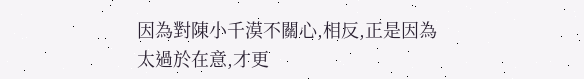因為對陳小千漠不關心,相反,正是因為太過於在意,才更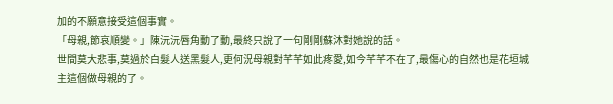加的不願意接受這個事實。
「母親,節哀順變。」陳沅沅唇角動了動,最終只說了一句剛剛蘇沐對她說的話。
世間莫大悲事,莫過於白髮人送黑髮人,更何況母親對芊芊如此疼愛,如今芊芊不在了,最傷心的自然也是花垣城主這個做母親的了。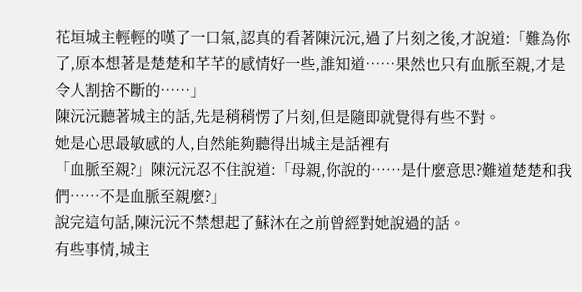花垣城主輕輕的嘆了一口氣,認真的看著陳沅沅,過了片刻之後,才說道:「難為你了,原本想著是楚楚和芊芊的感情好一些,誰知道……果然也只有血脈至親,才是令人割捨不斷的……」
陳沅沅聽著城主的話,先是稍稍愣了片刻,但是隨即就覺得有些不對。
她是心思最敏感的人,自然能夠聽得出城主是話裡有
「血脈至親?」陳沅沅忍不住說道:「母親,你說的……是什麼意思?難道楚楚和我們……不是血脈至親麼?」
說完這句話,陳沅沅不禁想起了蘇沐在之前曾經對她說過的話。
有些事情,城主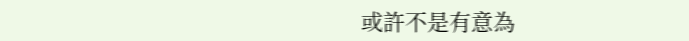或許不是有意為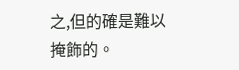之,但的確是難以掩飾的。